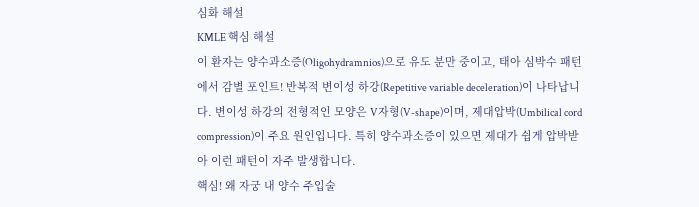심화 해설
KMLE 핵심 해설
이 환자는 양수과소증(Oligohydramnios)으로 유도 분만 중이고, 태아 심박수 패턴에서 감별 포인트! 반복적 변이성 하강(Repetitive variable deceleration)이 나타납니다. 변이성 하강의 전형적인 모양은 V자형(V-shape)이며, 제대압박(Umbilical cord compression)이 주요 원인입니다. 특히 양수과소증이 있으면 제대가 쉽게 압박받아 이런 패턴이 자주 발생합니다.
핵심! 왜 자궁 내 양수 주입술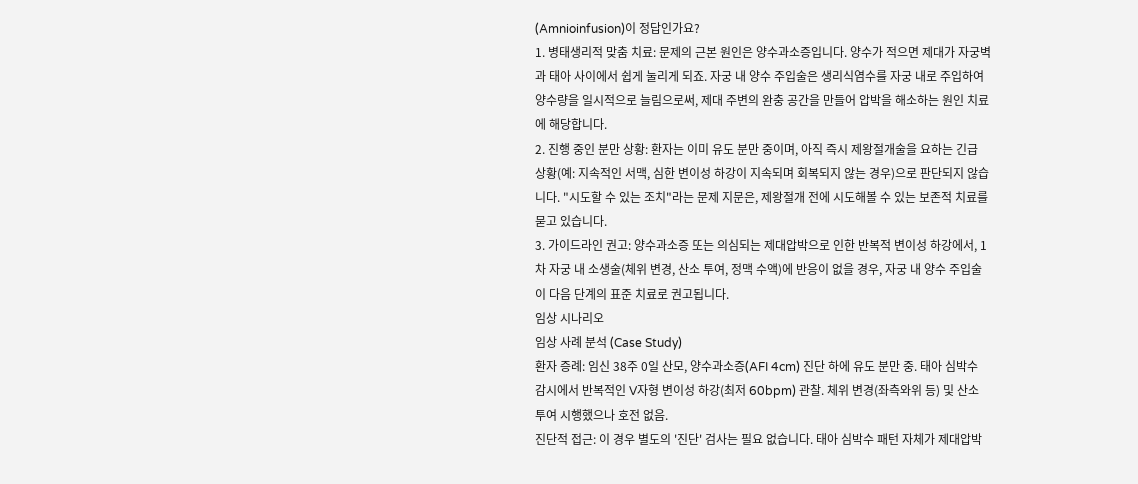(Amnioinfusion)이 정답인가요?
1. 병태생리적 맞춤 치료: 문제의 근본 원인은 양수과소증입니다. 양수가 적으면 제대가 자궁벽과 태아 사이에서 쉽게 눌리게 되죠. 자궁 내 양수 주입술은 생리식염수를 자궁 내로 주입하여 양수량을 일시적으로 늘림으로써, 제대 주변의 완충 공간을 만들어 압박을 해소하는 원인 치료에 해당합니다.
2. 진행 중인 분만 상황: 환자는 이미 유도 분만 중이며, 아직 즉시 제왕절개술을 요하는 긴급 상황(예: 지속적인 서맥, 심한 변이성 하강이 지속되며 회복되지 않는 경우)으로 판단되지 않습니다. "시도할 수 있는 조치"라는 문제 지문은, 제왕절개 전에 시도해볼 수 있는 보존적 치료를 묻고 있습니다.
3. 가이드라인 권고: 양수과소증 또는 의심되는 제대압박으로 인한 반복적 변이성 하강에서, 1차 자궁 내 소생술(체위 변경, 산소 투여, 정맥 수액)에 반응이 없을 경우, 자궁 내 양수 주입술이 다음 단계의 표준 치료로 권고됩니다.
임상 시나리오
임상 사례 분석 (Case Study)
환자 증례: 임신 38주 0일 산모, 양수과소증(AFI 4cm) 진단 하에 유도 분만 중. 태아 심박수 감시에서 반복적인 V자형 변이성 하강(최저 60bpm) 관찰. 체위 변경(좌측와위 등) 및 산소 투여 시행했으나 호전 없음.
진단적 접근: 이 경우 별도의 '진단' 검사는 필요 없습니다. 태아 심박수 패턴 자체가 제대압박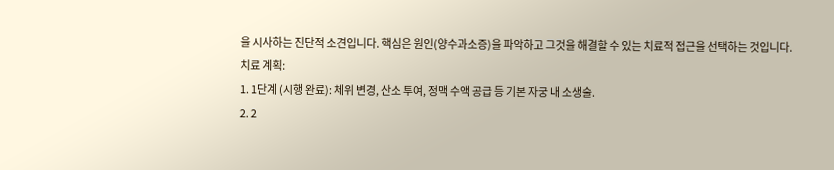을 시사하는 진단적 소견입니다. 핵심은 원인(양수과소증)을 파악하고 그것을 해결할 수 있는 치료적 접근을 선택하는 것입니다.
치료 계획:
1. 1단계 (시행 완료): 체위 변경, 산소 투여, 정맥 수액 공급 등 기본 자궁 내 소생술.
2. 2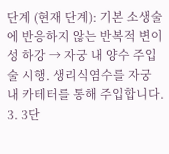단계 (현재 단계): 기본 소생술에 반응하지 않는 반복적 변이성 하강 → 자궁 내 양수 주입술 시행. 생리식염수를 자궁 내 카테터를 통해 주입합니다.
3. 3단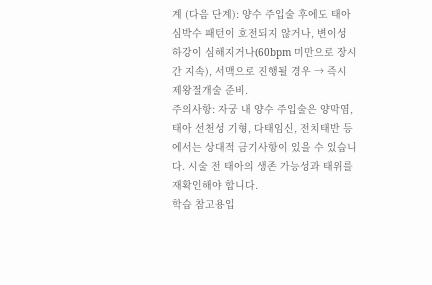계 (다음 단계): 양수 주입술 후에도 태아 심박수 패턴이 호전되지 않거나, 변이성 하강이 심해지거나(60bpm 미만으로 장시간 지속), 서맥으로 진행될 경우 → 즉시 제왕절개술 준비.
주의사항: 자궁 내 양수 주입술은 양막염, 태아 선천성 기형, 다태임신, 전치태반 등에서는 상대적 금기사항이 있을 수 있습니다. 시술 전 태아의 생존 가능성과 태위를 재확인해야 합니다.
학습 참고용입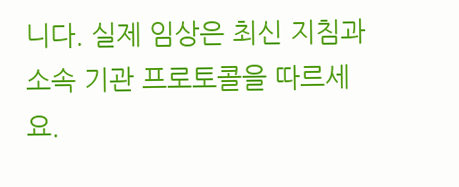니다. 실제 임상은 최신 지침과 소속 기관 프로토콜을 따르세요.